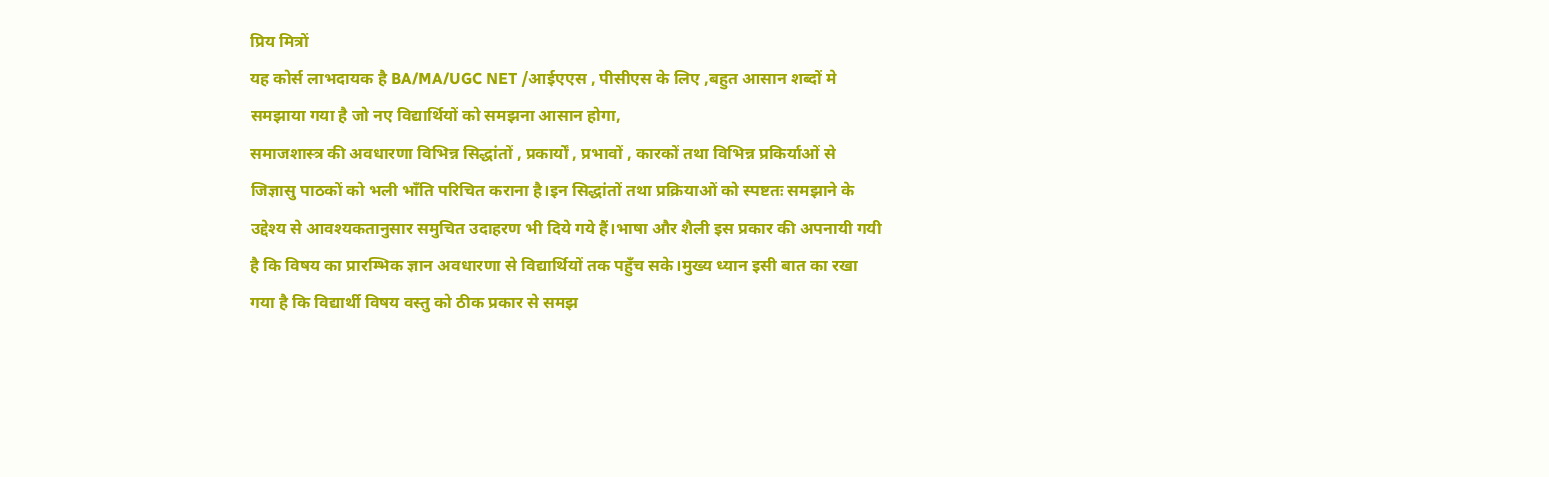प्रिय मित्रों
यह कोर्स लाभदायक है BA/MA/UGC NET /आईएएस , पीसीएस के लिए ,बहुत आसान शब्दों मे समझाया गया है जो नए विद्यार्थियों को समझना आसान होगा,
समाजशास्त्र की अवधारणा विभिन्न सिद्धांतों , प्रकार्यों , प्रभावों , कारकों तथा विभिन्न प्रकिर्याओं से जिज्ञासु पाठकों को भली भाँति परिचित कराना है।इन सिद्धांतों तथा प्रक्रियाओं को स्पष्टतः समझाने के उद्देश्य से आवश्यकतानुसार समुचित उदाहरण भी दिये गये हैं।भाषा और शैली इस प्रकार की अपनायी गयी है कि विषय का प्रारम्भिक ज्ञान अवधारणा से विद्यार्थियों तक पहुँच सके।मुख्य ध्यान इसी बात का रखा गया है कि विद्यार्थी विषय वस्तु को ठीक प्रकार से समझ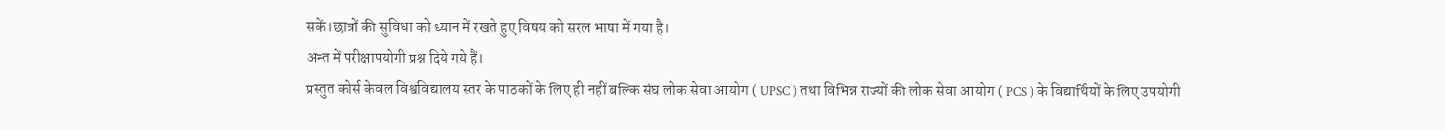सकें।छात्रों की सुविधा को ध्यान में रखते हुए विषय को सरल भाषा में गया है।
अन्त में परीक्षापयोगी प्रश्न दिये गये हैं।
प्रस्तुत कोर्स केवल विश्वविद्यालय स्तर के पाठकों के लिए ही नहीं बल्कि संघ लोक सेवा आयोग ( UPSC ) तथा विभिन्न राज्यों की लोक सेवा आयोग ( PCS ) के विद्यार्थियों के लिए उपयोगी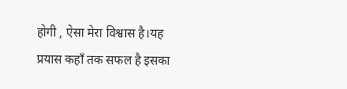होगी , ऐसा मेरा विश्वास है।यह प्रयास कहाँ तक सफल है इसका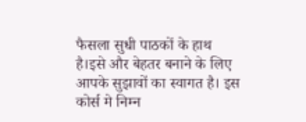फैसला सुधी पाठकों के हाथ है।इसे और बेहतर बनाने के लिए आपके सुझावों का स्वागत है। इस कोर्स मे निम्न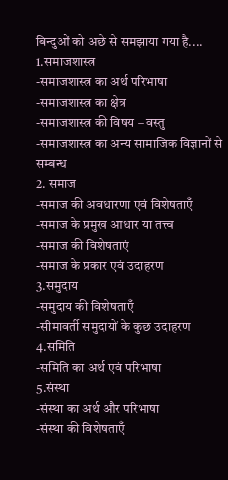बिन्दुओं को अछे से समझाया गया है....
1.समाजशास्त्र
-समाजशास्त्र का अर्थ परिभाषा
-समाजशास्त्र का क्षेत्र
-समाजशास्त्र की विषय – वस्तु
-समाजशास्त्र का अन्य सामाजिक विज्ञानों से सम्बन्ध
2. समाज
-समाज की अवधारणा एवं विशेषताएँ
-समाज के प्रमुख आधार या तत्त्व
-समाज की विशेषताएं
-समाज के प्रकार एवं उदाहरण
3.समुदाय
-समुदाय की विशेषताएँ
-सीमावर्ती समुदायों के कुछ उदाहरण
4.समिति
-समिति का अर्थ एवं परिभाषा
5.संस्था
-संस्था का अर्थ और परिभाषा
-संस्था की विशेषताएँ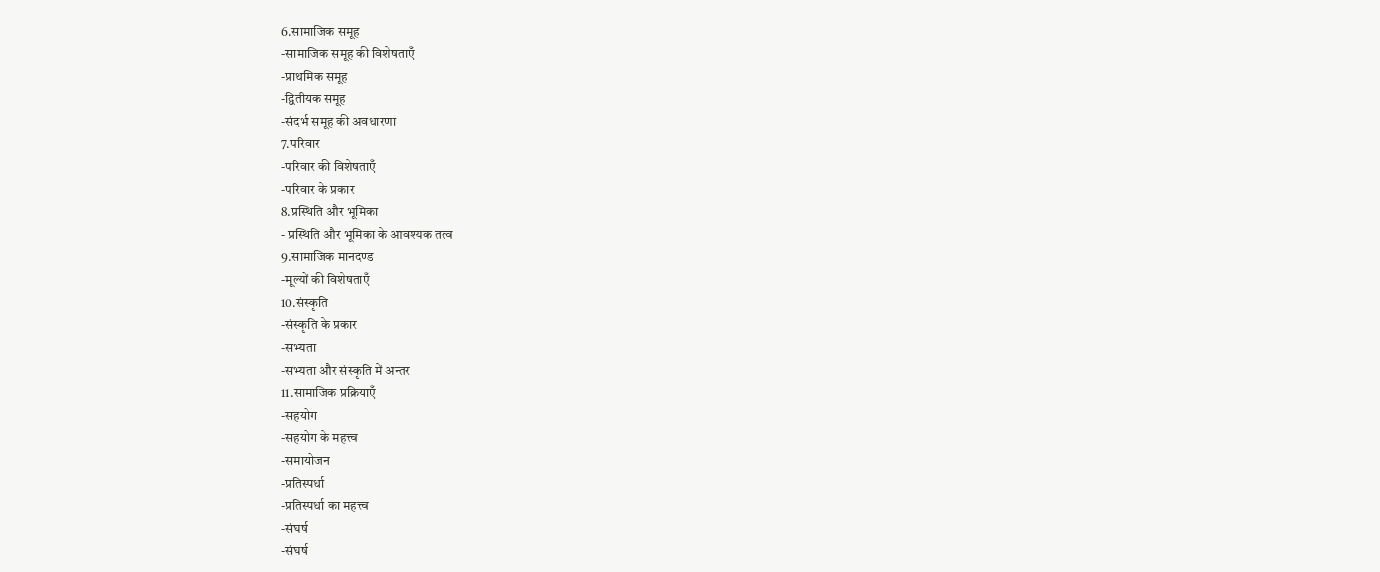6.सामाजिक समूह
-सामाजिक समूह की विशेषताएँ
-प्राथमिक समूह
-द्वितीयक समूह
-संदर्भ समूह की अवधारणा
7.परिवार
-परिवार की विशेषताएँ
-परिवार के प्रकार
8.प्रस्थिति और भूमिका
- प्रस्थिति और भूमिका के आवश्यक तत्व
9.सामाजिक मानदण्ड
-मूल्यों की विशेषताएँ
10.संस्कृति
-संस्कृति के प्रकार
-सभ्यता
-सभ्यता और संस्कृति में अन्तर
11.सामाजिक प्रक्रियाएँ
-सहयोग
-सहयोग के महत्त्व
-समायोजन
-प्रतिस्पर्धा
-प्रतिस्पर्धा का महत्त्व
-संघर्ष
-संघर्ष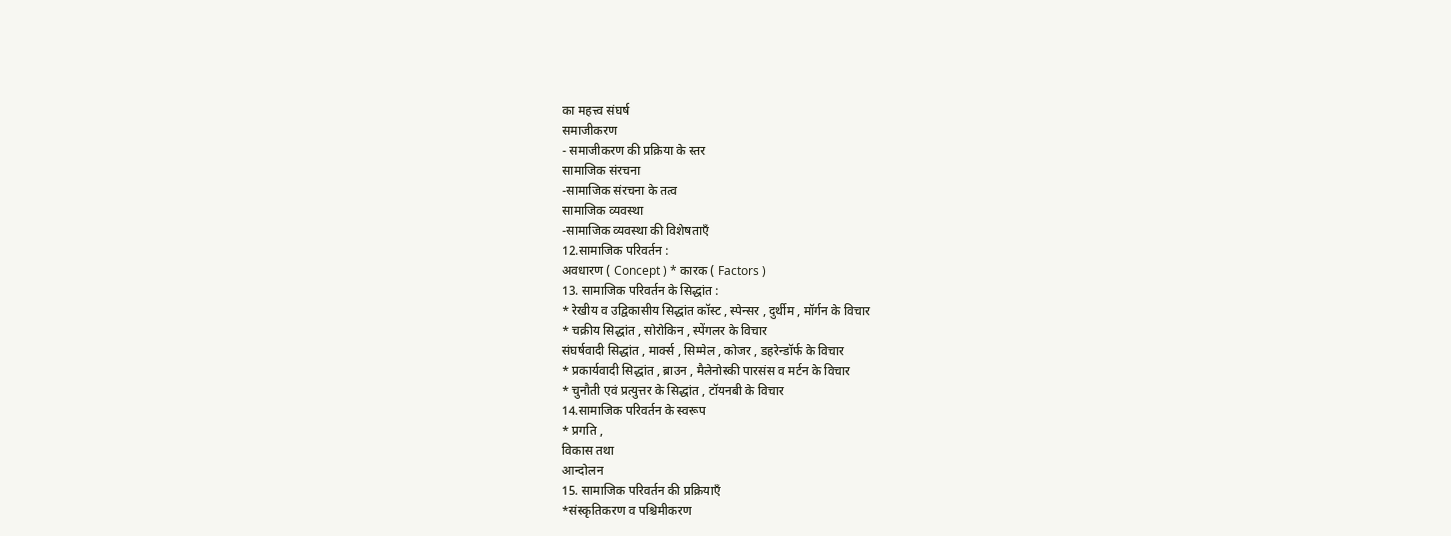का महत्त्व संघर्ष
समाजीकरण
- समाजीकरण की प्रक्रिया के स्तर
सामाजिक संरचना
-सामाजिक संरचना के तत्व
सामाजिक व्यवस्था
-सामाजिक व्यवस्था की विशेषताएँ
12.सामाजिक परिवर्तन :
अवधारण ( Concept ) * कारक ( Factors )
13. सामाजिक परिवर्तन के सिद्धांत :
* रेखीय व उद्विकासीय सिद्धांत कॉस्ट , स्पेन्सर , दुर्थीम , मॉर्गन के विचार
* चक्रीय सिद्धांत , सोरोकिन , स्पेंगलर के विचार
संघर्षवादी सिद्धांत , मार्क्स , सिम्मेल , कोजर , डहरेन्डॉर्फ के विचार
* प्रकार्यवादी सिद्धांत , ब्राउन , मैलेनोस्की पारसंस व मर्टन के विचार
* चुनौती एवं प्रत्युत्तर के सिद्धांत , टॉयनबी के विचार
14.सामाजिक परिवर्तन के स्वरूप
* प्रगति ,
विकास तथा
आन्दोलन
15. सामाजिक परिवर्तन की प्रक्रियाएँ
*संस्कृतिकरण व पश्चिमीकरण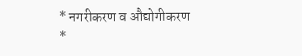* नगरीकरण व औद्योगीकरण
*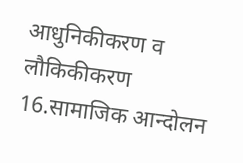आधुनिकीकरण व लौकिकीकरण
16.सामाजिक आन्दोलन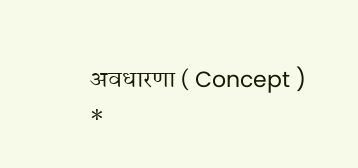अवधारणा ( Concept )
*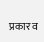प्रकार व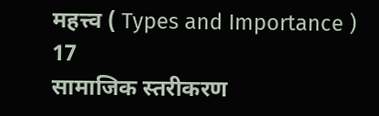महत्त्व ( Types and Importance )
17
सामाजिक स्तरीकरण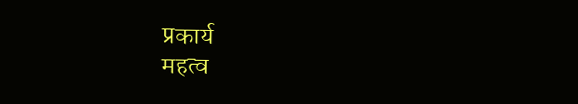प्रकार्य
महत्व